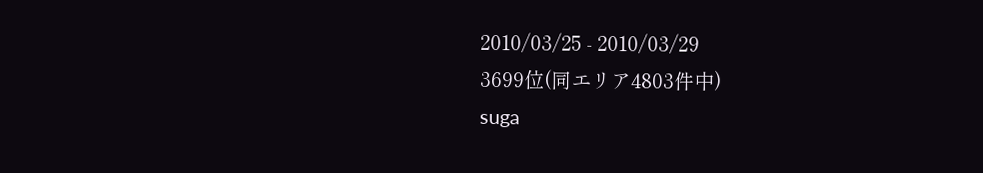2010/03/25 - 2010/03/29
3699位(同エリア4803件中)
suga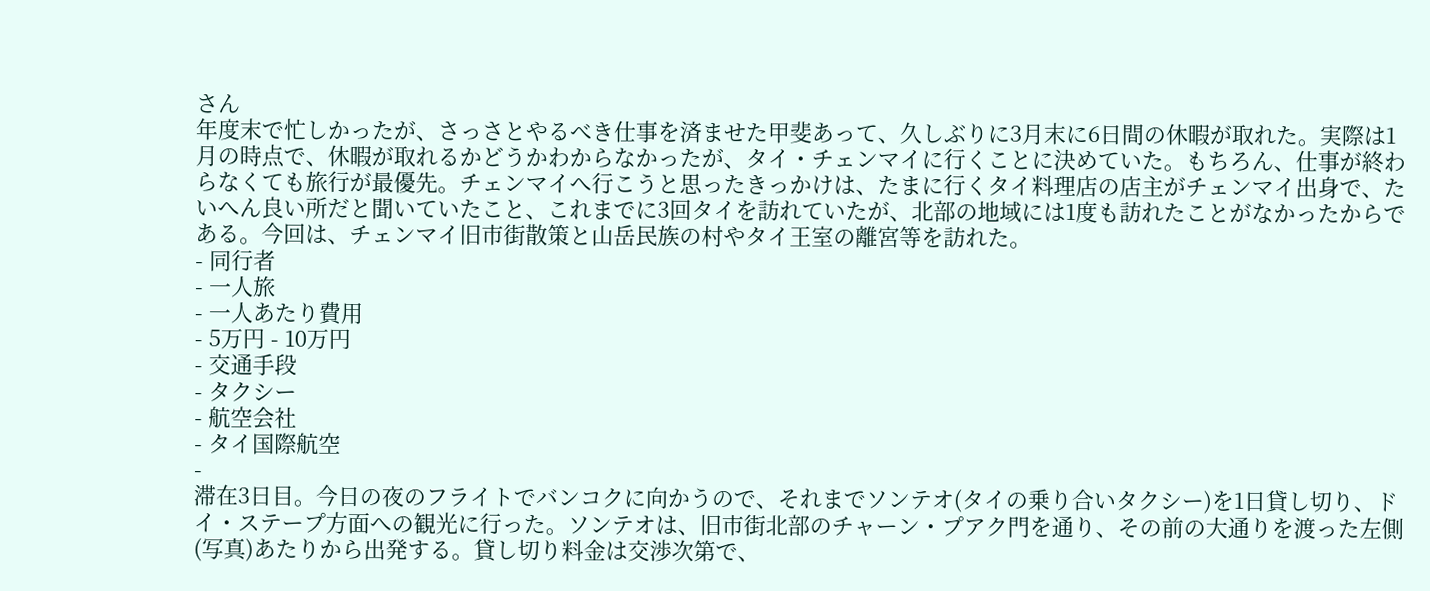さん
年度末で忙しかったが、さっさとやるべき仕事を済ませた甲斐あって、久しぶりに3月末に6日間の休暇が取れた。実際は1月の時点で、休暇が取れるかどうかわからなかったが、タイ・チェンマイに行くことに決めていた。もちろん、仕事が終わらなくても旅行が最優先。チェンマイへ行こうと思ったきっかけは、たまに行くタイ料理店の店主がチェンマイ出身で、たいへん良い所だと聞いていたこと、これまでに3回タイを訪れていたが、北部の地域には1度も訪れたことがなかったからである。今回は、チェンマイ旧市街散策と山岳民族の村やタイ王室の離宮等を訪れた。
- 同行者
- 一人旅
- 一人あたり費用
- 5万円 - 10万円
- 交通手段
- タクシー
- 航空会社
- タイ国際航空
-
滞在3日目。今日の夜のフライトでバンコクに向かうので、それまでソンテオ(タイの乗り合いタクシー)を1日貸し切り、ドイ・ステープ方面への観光に行った。ソンテオは、旧市街北部のチャーン・プアク門を通り、その前の大通りを渡った左側(写真)あたりから出発する。貸し切り料金は交渉次第で、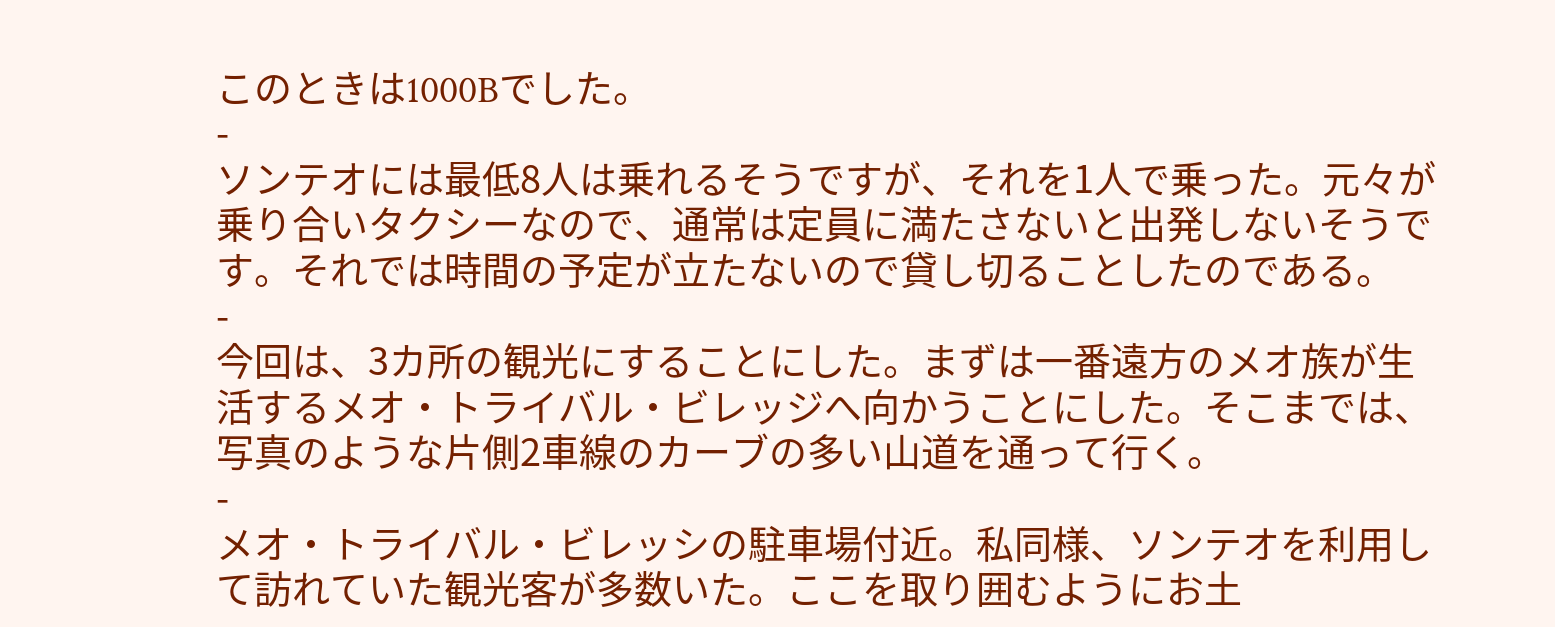このときは1000Bでした。
-
ソンテオには最低8人は乗れるそうですが、それを1人で乗った。元々が乗り合いタクシーなので、通常は定員に満たさないと出発しないそうです。それでは時間の予定が立たないので貸し切ることしたのである。
-
今回は、3カ所の観光にすることにした。まずは一番遠方のメオ族が生活するメオ・トライバル・ビレッジへ向かうことにした。そこまでは、写真のような片側2車線のカーブの多い山道を通って行く。
-
メオ・トライバル・ビレッシの駐車場付近。私同様、ソンテオを利用して訪れていた観光客が多数いた。ここを取り囲むようにお土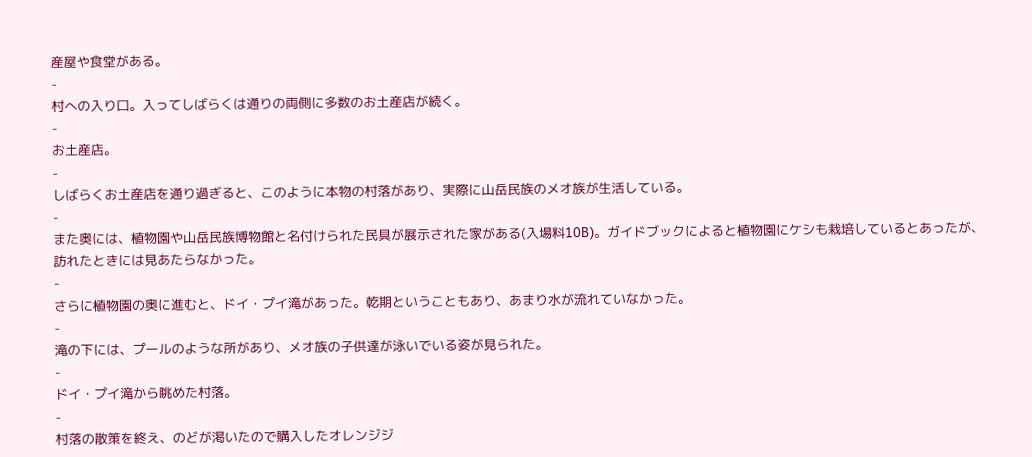産屋や食堂がある。
-
村への入り口。入ってしばらくは通りの両側に多数のお土産店が続く。
-
お土産店。
-
しばらくお土産店を通り過ぎると、このように本物の村落があり、実際に山岳民族のメオ族が生活している。
-
また奥には、植物園や山岳民族博物館と名付けられた民具が展示された家がある(入場料10B)。ガイドブックによると植物園にケシも栽培しているとあったが、訪れたときには見あたらなかった。
-
さらに植物園の奥に進むと、ドイ・プイ滝があった。乾期ということもあり、あまり水が流れていなかった。
-
滝の下には、プールのような所があり、メオ族の子供達が泳いでいる姿が見られた。
-
ドイ・プイ滝から眺めた村落。
-
村落の散策を終え、のどが渇いたので購入したオレンジジ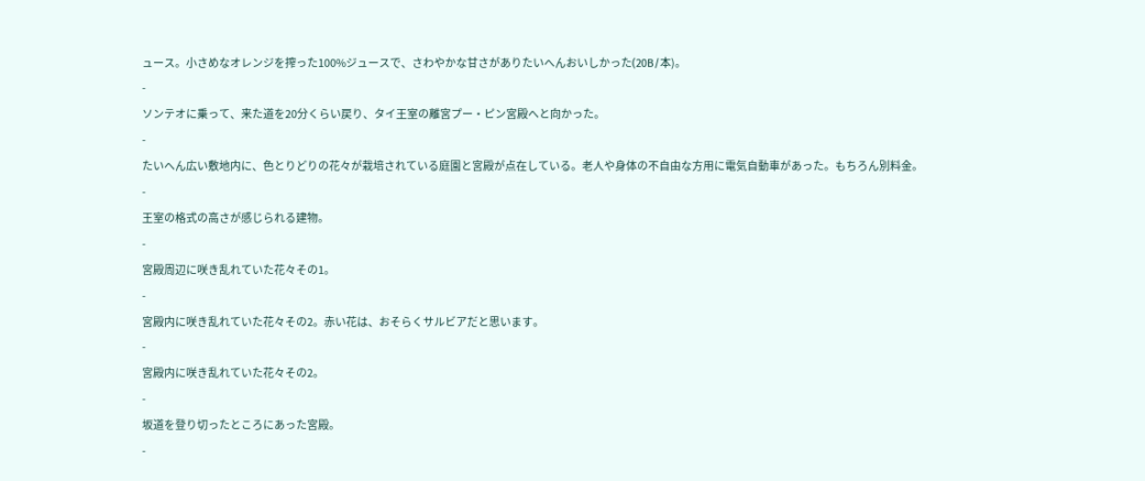ュース。小さめなオレンジを搾った100%ジュースで、さわやかな甘さがありたいへんおいしかった(20B/本)。
-
ソンテオに乗って、来た道を20分くらい戻り、タイ王室の離宮プー・ピン宮殿へと向かった。
-
たいへん広い敷地内に、色とりどりの花々が栽培されている庭園と宮殿が点在している。老人や身体の不自由な方用に電気自動車があった。もちろん別料金。
-
王室の格式の高さが感じられる建物。
-
宮殿周辺に咲き乱れていた花々その1。
-
宮殿内に咲き乱れていた花々その2。赤い花は、おそらくサルビアだと思います。
-
宮殿内に咲き乱れていた花々その2。
-
坂道を登り切ったところにあった宮殿。
-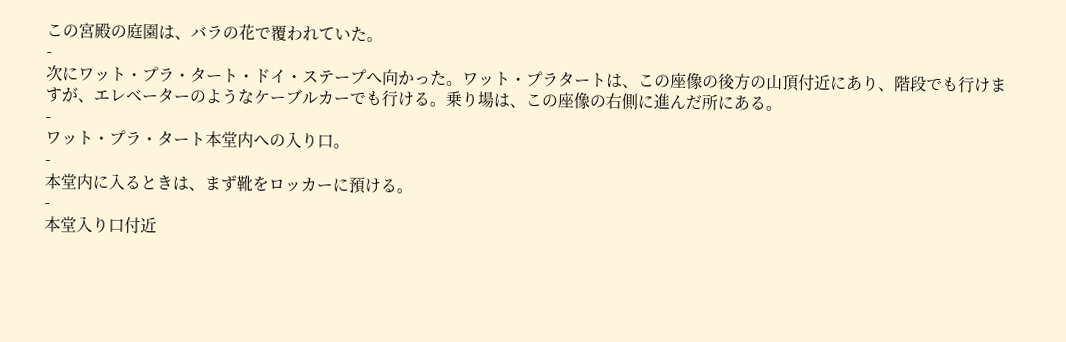この宮殿の庭園は、バラの花で覆われていた。
-
次にワット・プラ・タート・ドイ・ステープへ向かった。ワット・プラタートは、この座像の後方の山頂付近にあり、階段でも行けますが、エレベーターのようなケーブルカーでも行ける。乗り場は、この座像の右側に進んだ所にある。
-
ワット・プラ・タート本堂内への入り口。
-
本堂内に入るときは、まず靴をロッカーに預ける。
-
本堂入り口付近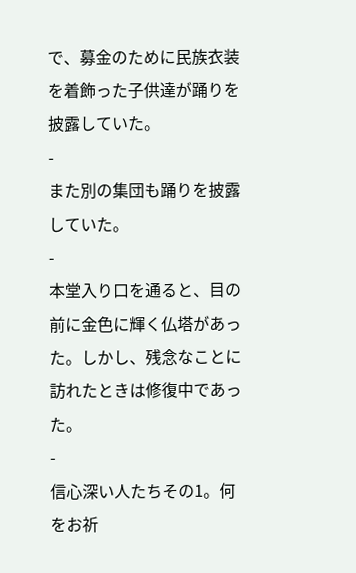で、募金のために民族衣装を着飾った子供達が踊りを披露していた。
-
また別の集団も踊りを披露していた。
-
本堂入り口を通ると、目の前に金色に輝く仏塔があった。しかし、残念なことに訪れたときは修復中であった。
-
信心深い人たちその1。何をお祈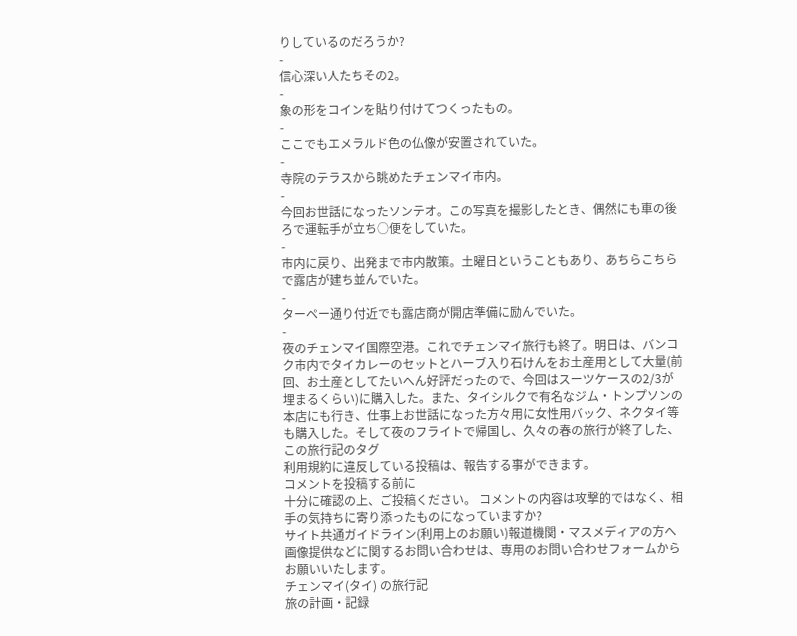りしているのだろうか?
-
信心深い人たちその2。
-
象の形をコインを貼り付けてつくったもの。
-
ここでもエメラルド色の仏像が安置されていた。
-
寺院のテラスから眺めたチェンマイ市内。
-
今回お世話になったソンテオ。この写真を撮影したとき、偶然にも車の後ろで運転手が立ち○便をしていた。
-
市内に戻り、出発まで市内散策。土曜日ということもあり、あちらこちらで露店が建ち並んでいた。
-
ターペー通り付近でも露店商が開店準備に励んでいた。
-
夜のチェンマイ国際空港。これでチェンマイ旅行も終了。明日は、バンコク市内でタイカレーのセットとハーブ入り石けんをお土産用として大量(前回、お土産としてたいへん好評だったので、今回はスーツケースの2/3が埋まるくらい)に購入した。また、タイシルクで有名なジム・トンプソンの本店にも行き、仕事上お世話になった方々用に女性用バック、ネクタイ等も購入した。そして夜のフライトで帰国し、久々の春の旅行が終了した、
この旅行記のタグ
利用規約に違反している投稿は、報告する事ができます。
コメントを投稿する前に
十分に確認の上、ご投稿ください。 コメントの内容は攻撃的ではなく、相手の気持ちに寄り添ったものになっていますか?
サイト共通ガイドライン(利用上のお願い)報道機関・マスメディアの方へ 画像提供などに関するお問い合わせは、専用のお問い合わせフォームからお願いいたします。
チェンマイ(タイ) の旅行記
旅の計画・記録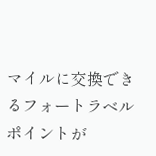マイルに交換できるフォートラベルポイントが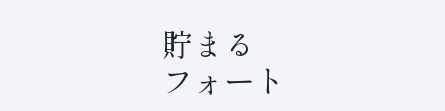貯まる
フォート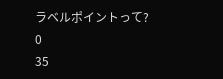ラベルポイントって?
0
35